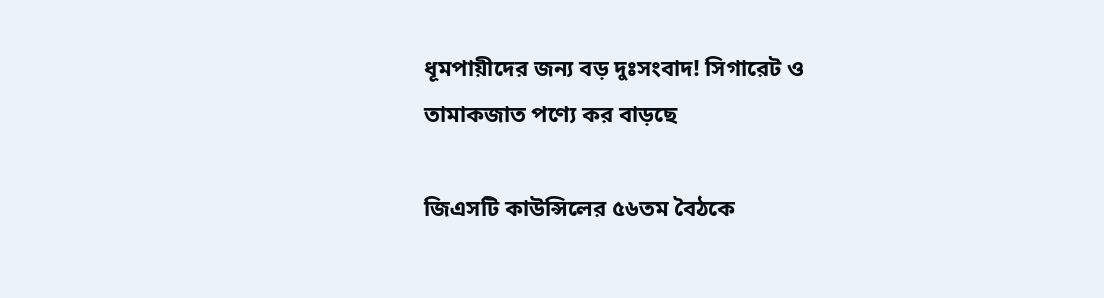ধূমপায়ীদের জন্য বড় দুঃসংবাদ! সিগারেট ও তামাকজাত পণ্যে কর বাড়ছে

জিএসটি কাউন্সিলের ৫৬তম বৈঠকে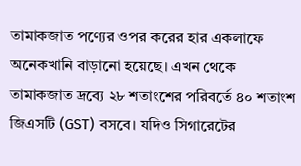তামাকজাত পণ্যের ওপর করের হার একলাফে অনেকখানি বাড়ানো হয়েছে। এখন থেকে তামাকজাত দ্রব্যে ২৮ শতাংশের পরিবর্তে ৪০ শতাংশ জিএসটি (GST) বসবে। যদিও সিগারেটের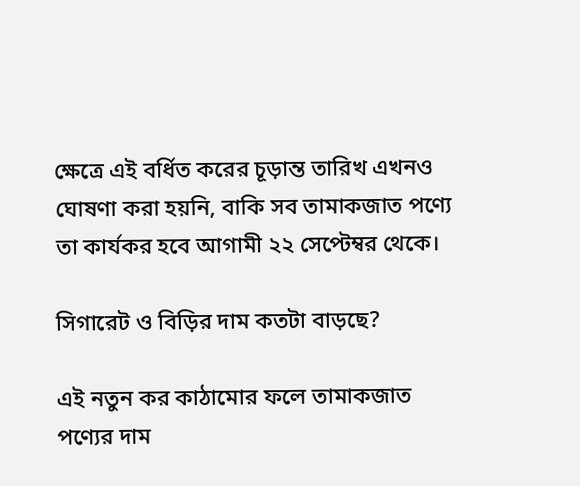ক্ষেত্রে এই বর্ধিত করের চূড়ান্ত তারিখ এখনও ঘোষণা করা হয়নি, বাকি সব তামাকজাত পণ্যে তা কার্যকর হবে আগামী ২২ সেপ্টেম্বর থেকে।

সিগারেট ও বিড়ির দাম কতটা বাড়ছে?

এই নতুন কর কাঠামোর ফলে তামাকজাত পণ্যের দাম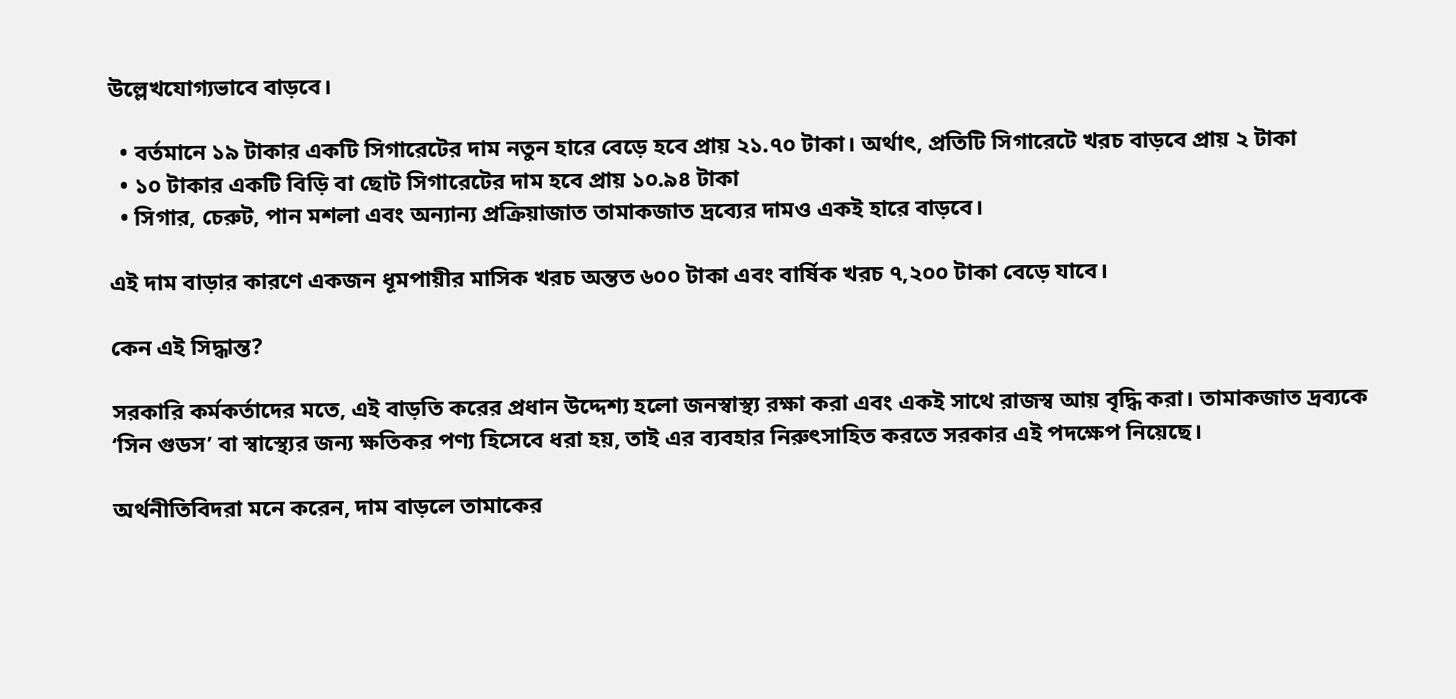উল্লেখযোগ্যভাবে বাড়বে।

  • বর্তমানে ১৯ টাকার একটি সিগারেটের দাম নতুন হারে বেড়ে হবে প্রায় ২১.৭০ টাকা। অর্থাৎ, প্রতিটি সিগারেটে খরচ বাড়বে প্রায় ২ টাকা
  • ১০ টাকার একটি বিড়ি বা ছোট সিগারেটের দাম হবে প্রায় ১০.৯৪ টাকা
  • সিগার, চেরুট, পান মশলা এবং অন্যান্য প্রক্রিয়াজাত তামাকজাত দ্রব্যের দামও একই হারে বাড়বে।

এই দাম বাড়ার কারণে একজন ধূমপায়ীর মাসিক খরচ অন্তত ৬০০ টাকা এবং বার্ষিক খরচ ৭,২০০ টাকা বেড়ে যাবে।

কেন এই সিদ্ধান্ত?

সরকারি কর্মকর্তাদের মতে, এই বাড়তি করের প্রধান উদ্দেশ্য হলো জনস্বাস্থ্য রক্ষা করা এবং একই সাথে রাজস্ব আয় বৃদ্ধি করা। তামাকজাত দ্রব্যকে ‘সিন গুডস’ বা স্বাস্থ্যের জন্য ক্ষতিকর পণ্য হিসেবে ধরা হয়, তাই এর ব্যবহার নিরুৎসাহিত করতে সরকার এই পদক্ষেপ নিয়েছে।

অর্থনীতিবিদরা মনে করেন, দাম বাড়লে তামাকের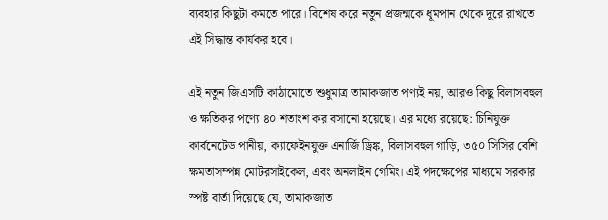ব্যবহার কিছুটা কমতে পারে। বিশেষ করে নতুন প্রজন্মকে ধূমপান থেকে দূরে রাখতে এই সিদ্ধান্ত কার্যকর হবে।

এই নতুন জিএসটি কাঠামোতে শুধুমাত্র তামাকজাত পণ্যই নয়, আরও কিছু বিলাসবহুল ও ক্ষতিকর পণ্যে ৪০ শতাংশ কর বসানো হয়েছে। এর মধ্যে রয়েছে: চিনিযুক্ত কার্বনেটেড পানীয়, ক্যাফেইনযুক্ত এনার্জি ড্রিঙ্ক, বিলাসবহুল গাড়ি, ৩৫০ সিসির বেশি ক্ষমতাসম্পন্ন মোটরসাইকেল, এবং অনলাইন গেমিং। এই পদক্ষেপের মাধ্যমে সরকার স্পষ্ট বার্তা দিয়েছে যে, তামাকজাত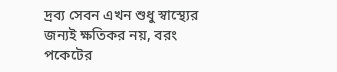দ্রব্য সেবন এখন শুধু স্বাস্থ্যের জন্যই ক্ষতিকর নয়, বরং পকেটের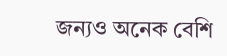জন্যও অনেক বেশি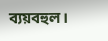ব্যয়বহুল।